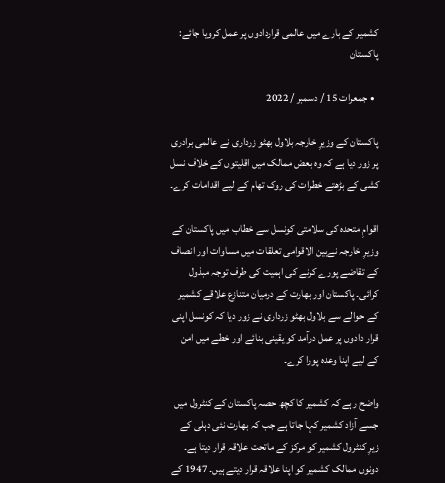کشمیر کے بارے میں عالمی قراردادوں پر عمل کرویا جائے: پاکستان

  • جمعرات 15 / دسمبر / 2022

پاکستان کے وزیرِ خارجہ بلاول بھٹو زرداری نے عالمی برادری پر زور دیا ہے کہ وہ بعض ممالک میں اقلیتوں کے خلاف نسل کشی کے بڑھتے خطرات کی روک تھام کے لیے اقدامات کرے۔

اقوامِ متحدہ کی سلامتی کونسل سے خطاب میں پاکستان کے وزیرِ خارجہ نےبین الاقوامی تعلقات میں مساوات اور انصاف کے تقاضے پورے کرنے کی اہمیت کی طرف توجہ مبذول کرائی۔ پاکستان اور بھارت کے درمیان متنازع علاقے کشمیر کے حوالے سے بلاول بھٹو زرداری نے زور دیا کہ کونسل اپنی قرار دادوں پر عمل درآمد کو یقینی بنائے اور خطے میں امن کے لیے اپنا وعدہ پورا کرے۔

واضح رہے کہ کشمیر کا کچھ حصہ پاکستان کے کنٹرول میں جسے آزاد کشمیر کہا جاتا ہے جب کہ بھارت نئی دہلی کے زیرِ کنٹرول کشمیر کو مرکز کے ماتحت علاقہ قرار دیتا ہے۔ دونوں ممالک کشمیر کو اپنا علاقہ قرار دیتے ہیں۔ 1947 کے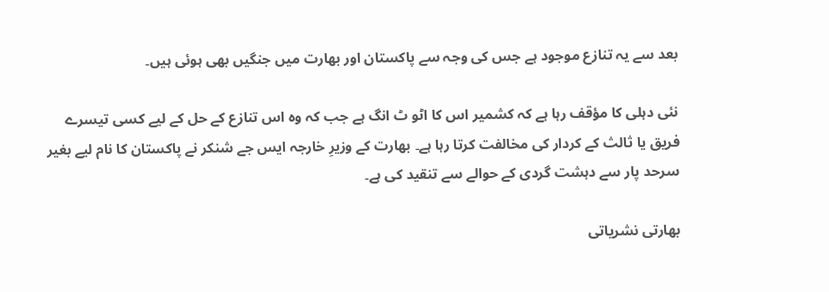بعد سے یہ تنازع موجود ہے جس کی وجہ سے پاکستان اور بھارت میں جنگیں بھی ہوئی ہیں۔

نئی دہلی کا مؤقف رہا ہے کہ کشمیر اس کا اٹو ٹ انگ ہے جب کہ وہ اس تنازع کے حل کے لیے کسی تیسرے فریق یا ثالث کے کردار کی مخالفت کرتا رہا ہے۔ بھارت کے وزیرِ خارجہ ایس جے شنکر نے پاکستان کا نام لیے بغیر سرحد پار سے دہشت گردی کے حوالے سے تنقید کی ہے۔

بھارتی نشریاتی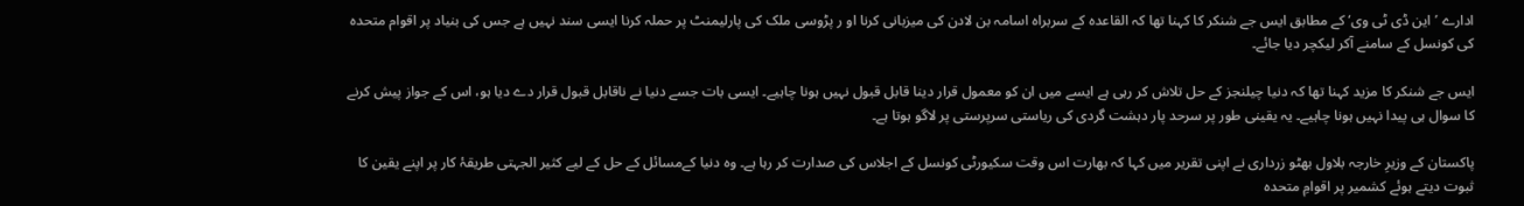ادارے ’این ڈی ٹی وی‘ کے مطابق ایس جے شنکر کا کہنا تھا کہ القاعدہ کے سربراہ اسامہ بن لادن کی میزبانی کرنا او ر پڑوسی ملک کی پارلیمنٹ پر حملہ کرنا ایسی سند نہیں ہے جس کی بنیاد پر اقوام متحدہ کی کونسل کے سامنے آکر لیکچر دیا جائے۔

ایس جے شنکر کا مزید کہنا تھا کہ دنیا چیلنجز کے حل تلاش کر رہی ہے ایسے میں ان کو معمول قرار دینا قابل قبول نہیں ہونا چاہیے۔ ایسی بات جسے دنیا نے ناقابل قبول قرار دے دیا ہو، اس کے جواز پیش کرنے کا سوال ہی پیدا نہیں ہونا چاہیے۔ یہ یقینی طور پر سرحد پار دہشت گردی کی ریاستی سرپرستی پر لاگو ہوتا ہے۔

پاکستان کے وزیرِ خارجہ بلاول بھٹو زرداری نے اپنی تقریر میں کہا کہ بھارت اس وقت سکیورٹی کونسل کے اجلاس کی صدارت کر رہا ہے۔ وہ دنیا کےمسائل کے حل کے لیے کثیر الجہتی طریقۂ کار پر اپنے یقین کا ثبوت دیتے ہوئے کشمیر پر اقوامِ متحدہ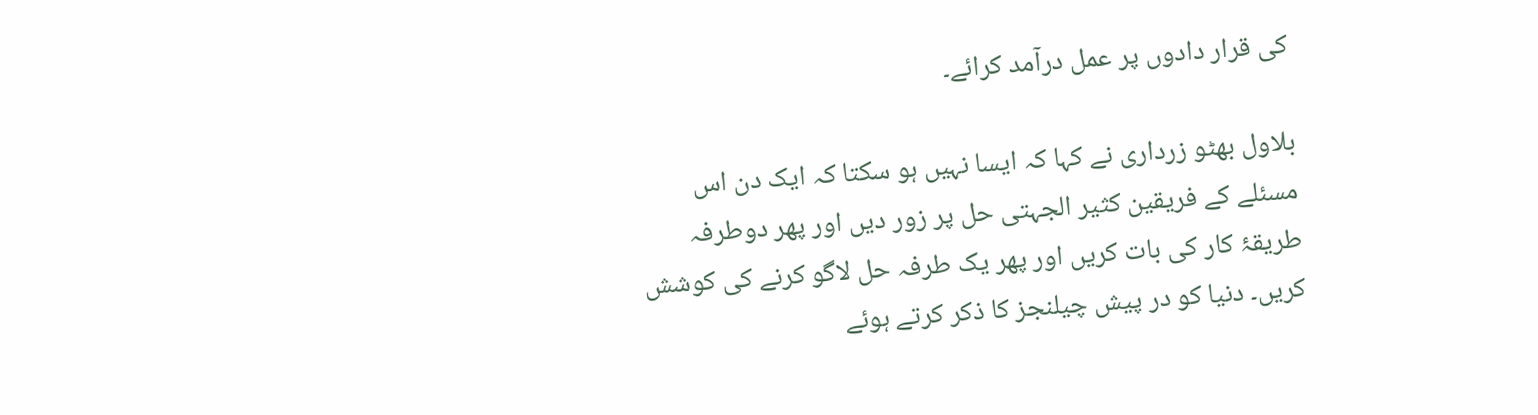کی قرار دادوں پر عمل درآمد کرائے۔

بلاول بھٹو زرداری نے کہا کہ ایسا نہیں ہو سکتا کہ ایک دن اس مسئلے کے فریقین کثیر الجہتی حل پر زور دیں اور پھر دوطرفہ طریقۂ کار کی بات کریں اور پھر یک طرفہ حل لاگو کرنے کی کوشش کریں۔ دنیا کو در پیش چیلنجز کا ذکر کرتے ہوئے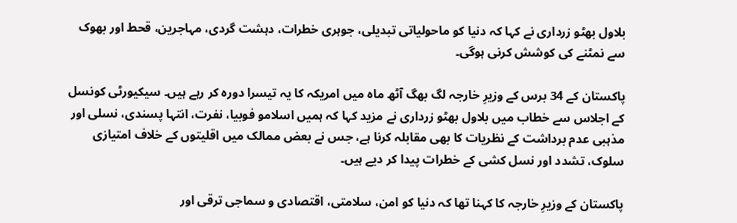بلاول بھٹو زرداری نے کہا کہ دنیا کو ماحولیاتی تبدیلی، جوہری خطرات، دہشت گردی، مہاجرین، قحط اور بھوک سے نمٹنے کی کوشش کرنی ہوگی۔

پاکستان کے 34 برس کے وزیرِ خارجہ لگ بھگ آٹھ ماہ میں امریکہ کا یہ تیسرا دورہ کر رہے ہیں۔ سیکیورٹی کونسل کے اجلاس سے خطاب میں بلاول بھٹو زرداری نے مزید کہا کہ ہمیں اسلامو فوبیا، نفرت، انتہا پسندی، نسلی اور مذہبی عدم برداشت کے نظریات کا بھی مقابلہ کرنا ہے، جس نے بعض ممالک میں اقلیتوں کے خلاف امتیازی سلوک، تشدد اور نسل کشی کے خطرات پیدا کر دیے ہیں۔

پاکستان کے وزیرِ خارجہ کا کہنا تھا کہ دنیا کو امن، سلامتی، اقتصادی و سماجی ترقی اور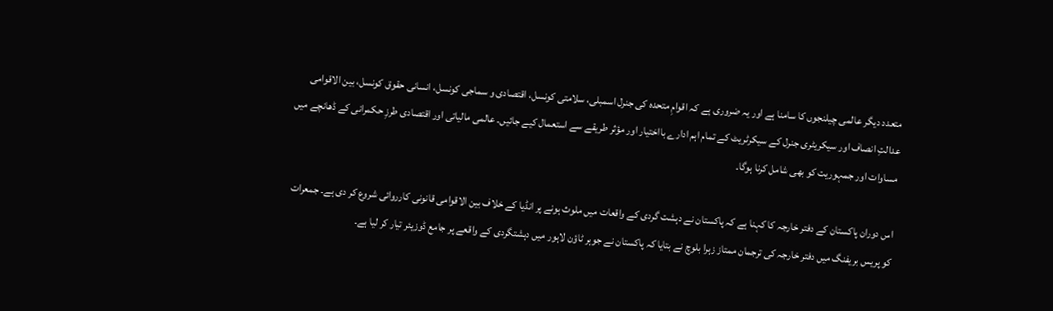متعدد دیگر عالمی چیلنجوں کا سامنا ہے اور یہ ضروری ہے کہ اقوامِ متحدہ کی جنرل اسمبلی، سلامتی کونسل، اقتصادی و سماجی کونسل، انسانی حقوق کونسل، بین الاقوامی عدالتِ انصاف اور سیکریٹری جنرل کے سیکرٹریٹ کے تمام اہم ادارے بااختیار اور مؤثر طریقے سے استعمال کیے جائیں۔ عالمی مالیاتی اور اقتصادی طرزِ حکمرانی کے ڈھانچے میں مساوات اور جمہوریت کو بھی شامل کرنا ہوگا۔

اس دوران پاکستان کے دفتر خارجہ کا کہنا ہے کہ پاکستان نے دہشت گردی کے واقعات میں ملوث ہونے پر انڈیا کے خلاف بین الاقوامی قانونی کارروائی شروع کر دی ہے۔ جمعرات کو پریس بریفنگ میں دفتر خارجہ کی ترجمان ممتاز زہرا بلوچ نے بتایا کہ پاکستان نے جوہر ٹاؤن لاہور میں دہشتگردی کے واقعے پر جامع ڈوزیئر تیار کر لیا ہے۔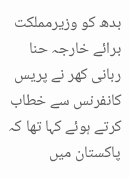بدھ کو وزیرمملکت برائے خارجہ حنا ربانی کھر نے پریس کانفرنس سے خطاب کرتے ہوئے کہا تھا کہ پاکستان میں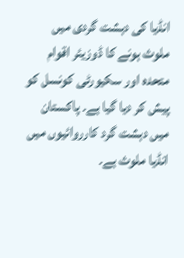انڈیا کی دہشت گردی میں ملوث ہونے کا ڈوزیئر اقوام متحدہ اور سکیورٹی کونسل کو پیش کر دیا گیا ہے۔ پاکستان میں دہشت گرد کارروائیوں میں انڈیا ملوث ہے۔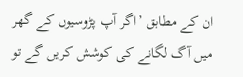ان کے مطابق ’اگر آپ پڑوسیوں کے گھر میں آگ لگانے کی کوشش کریں گے تو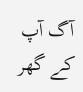آگ آپ کے گھر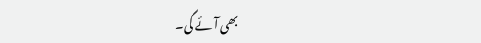بھی آئے گی۔